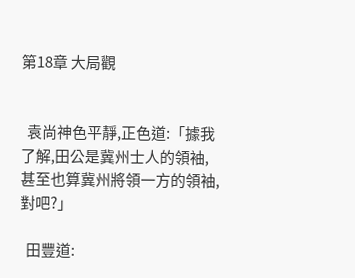第18章 大局觀


  袁尚神色平靜,正色道:「據我了解,田公是冀州士人的領袖,甚至也算冀州將領一方的領袖,對吧?」

  田豐道: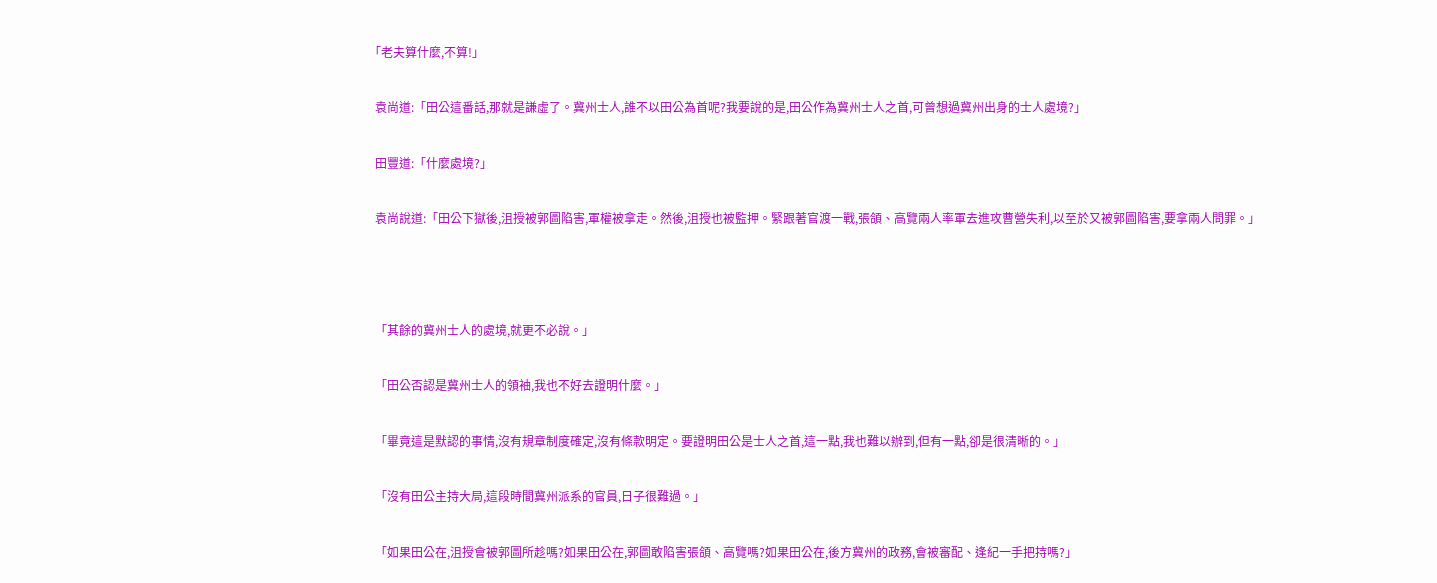「老夫算什麼,不算!」

  袁尚道:「田公這番話,那就是謙虛了。冀州士人,誰不以田公為首呢?我要說的是,田公作為冀州士人之首,可曾想過冀州出身的士人處境?」

  田豐道:「什麼處境?」

  袁尚說道:「田公下獄後,沮授被郭圖陷害,軍權被拿走。然後,沮授也被監押。緊跟著官渡一戰,張頜、高覽兩人率軍去進攻曹營失利,以至於又被郭圖陷害,要拿兩人問罪。」



  「其餘的冀州士人的處境,就更不必說。」

  「田公否認是冀州士人的領袖,我也不好去證明什麼。」

  「畢竟這是默認的事情,沒有規章制度確定,沒有條款明定。要證明田公是士人之首,這一點,我也難以辦到,但有一點,卻是很清晰的。」

  「沒有田公主持大局,這段時間冀州派系的官員,日子很難過。」

  「如果田公在,沮授會被郭圖所趁嗎?如果田公在,郭圖敢陷害張頜、高覽嗎?如果田公在,後方冀州的政務,會被審配、逢紀一手把持嗎?」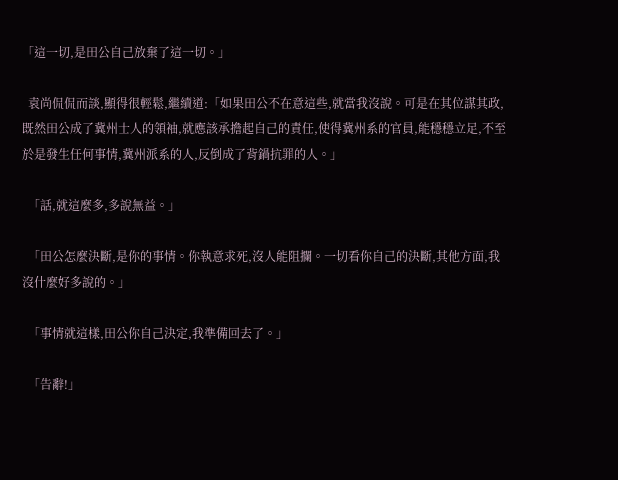「這一切,是田公自己放棄了這一切。」

  袁尚侃侃而談,顯得很輕鬆,繼續道:「如果田公不在意這些,就當我沒說。可是在其位謀其政,既然田公成了冀州士人的領袖,就應該承擔起自己的責任,使得冀州系的官員,能穩穩立足,不至於是發生任何事情,冀州派系的人,反倒成了背鍋抗罪的人。」

  「話,就這麼多,多說無益。」

  「田公怎麼決斷,是你的事情。你執意求死,沒人能阻攔。一切看你自己的決斷,其他方面,我沒什麼好多說的。」

  「事情就這樣,田公你自己決定,我準備回去了。」

  「告辭!」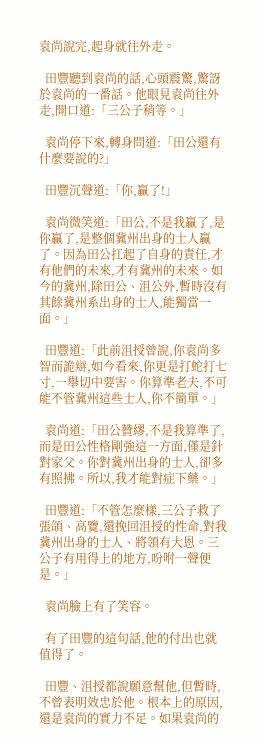袁尚說完,起身就往外走。

  田豐聽到袁尚的話,心頭震驚,驚訝於袁尚的一番話。他眼見袁尚往外走,開口道:「三公子稍等。」

  袁尚停下來,轉身問道:「田公還有什麼要說的?」

  田豐沉聲道:「你,贏了!」

  袁尚微笑道:「田公,不是我贏了,是你贏了,是整個冀州出身的士人贏了。因為田公扛起了自身的責任,才有他們的未來,才有冀州的未來。如今的冀州,除田公、沮公外,暫時沒有其餘冀州系出身的士人,能獨當一面。」

  田豐道:「此前沮授曾說,你袁尚多智而詭辯,如今看來,你更是打蛇打七寸,一舉切中要害。你算準老夫,不可能不管冀州這些士人,你不簡單。」

  袁尚道:「田公贊繆,不是我算準了,而是田公性格剛強這一方面,僅是針對家父。你對冀州出身的士人,卻多有照拂。所以,我才能對症下藥。」

  田豐道:「不管怎麼樣,三公子救了張頜、高覽,還挽回沮授的性命,對我冀州出身的士人、將領有大恩。三公子有用得上的地方,吩咐一聲便是。」

  袁尚臉上有了笑容。

  有了田豐的這句話,他的付出也就值得了。

  田豐、沮授都說願意幫他,但暫時,不曾表明效忠於他。根本上的原因,還是袁尚的實力不足。如果袁尚的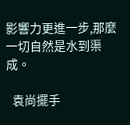影響力更進一步,那麼一切自然是水到渠成。

  袁尚擺手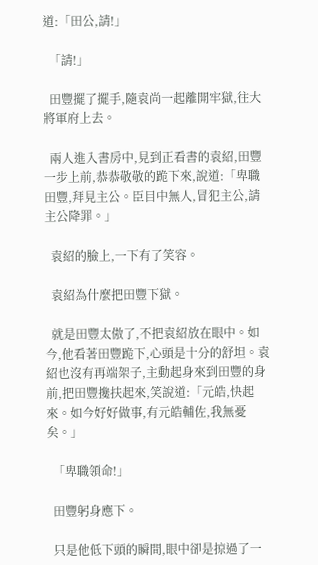道:「田公,請!」

  「請!」

  田豐擺了擺手,隨袁尚一起離開牢獄,往大將軍府上去。

  兩人進入書房中,見到正看書的袁紹,田豐一步上前,恭恭敬敬的跪下來,說道:「卑職田豐,拜見主公。臣目中無人,冒犯主公,請主公降罪。」

  袁紹的臉上,一下有了笑容。

  袁紹為什麼把田豐下獄。

  就是田豐太傲了,不把袁紹放在眼中。如今,他看著田豐跪下,心頭是十分的舒坦。袁紹也沒有再端架子,主動起身來到田豐的身前,把田豐攙扶起來,笑說道:「元皓,快起來。如今好好做事,有元皓輔佐,我無憂矣。」

  「卑職領命!」

  田豐躬身應下。

  只是他低下頭的瞬間,眼中卻是掠過了一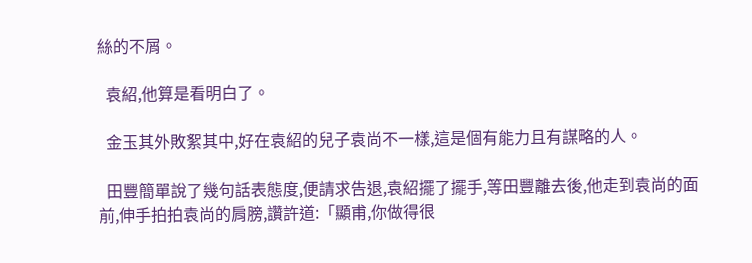絲的不屑。

  袁紹,他算是看明白了。

  金玉其外敗絮其中,好在袁紹的兒子袁尚不一樣,這是個有能力且有謀略的人。

  田豐簡單說了幾句話表態度,便請求告退,袁紹擺了擺手,等田豐離去後,他走到袁尚的面前,伸手拍拍袁尚的肩膀,讚許道:「顯甫,你做得很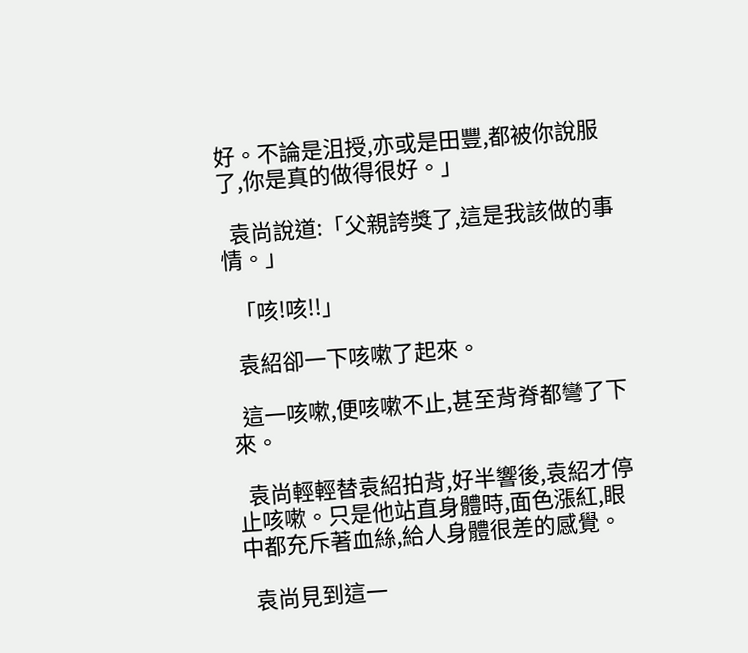好。不論是沮授,亦或是田豐,都被你說服了,你是真的做得很好。」

  袁尚說道:「父親誇獎了,這是我該做的事情。」

  「咳!咳!!」

  袁紹卻一下咳嗽了起來。

  這一咳嗽,便咳嗽不止,甚至背脊都彎了下來。

  袁尚輕輕替袁紹拍背,好半響後,袁紹才停止咳嗽。只是他站直身體時,面色漲紅,眼中都充斥著血絲,給人身體很差的感覺。

  袁尚見到這一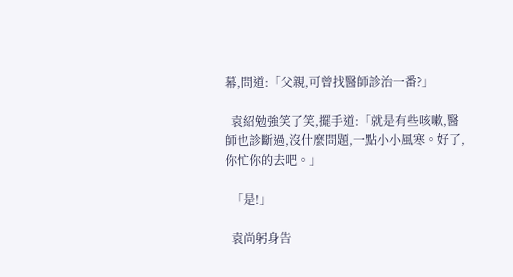幕,問道:「父親,可曾找醫師診治一番?」

  袁紹勉強笑了笑,擺手道:「就是有些咳嗽,醫師也診斷過,沒什麼問題,一點小小風寒。好了,你忙你的去吧。」

  「是!」

  袁尚躬身告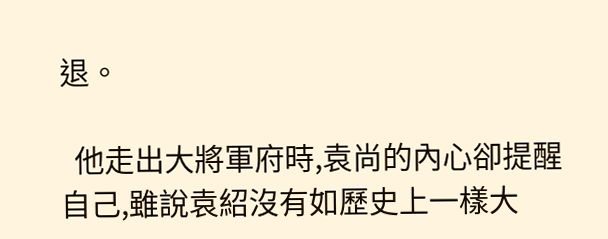退。

  他走出大將軍府時,袁尚的內心卻提醒自己,雖說袁紹沒有如歷史上一樣大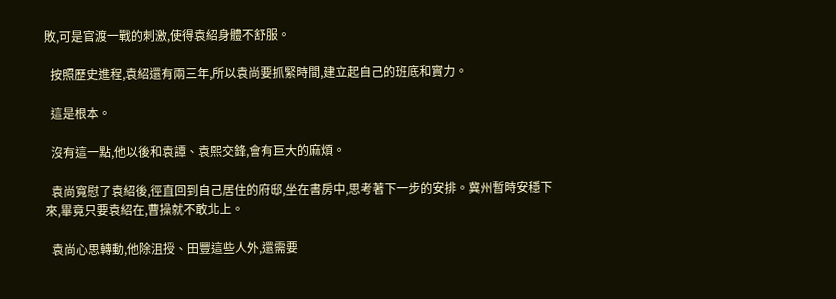敗,可是官渡一戰的刺激,使得袁紹身體不舒服。

  按照歷史進程,袁紹還有兩三年,所以袁尚要抓緊時間,建立起自己的班底和實力。

  這是根本。

  沒有這一點,他以後和袁譚、袁熙交鋒,會有巨大的麻煩。

  袁尚寬慰了袁紹後,徑直回到自己居住的府邸,坐在書房中,思考著下一步的安排。冀州暫時安穩下來,畢竟只要袁紹在,曹操就不敢北上。

  袁尚心思轉動,他除沮授、田豐這些人外,還需要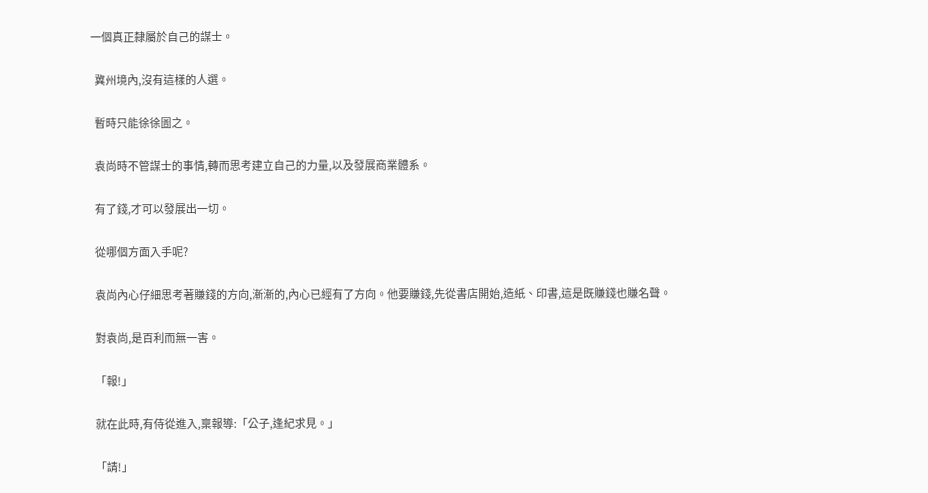一個真正隸屬於自己的謀士。

  冀州境內,沒有這樣的人選。

  暫時只能徐徐圖之。

  袁尚時不管謀士的事情,轉而思考建立自己的力量,以及發展商業體系。

  有了錢,才可以發展出一切。

  從哪個方面入手呢?

  袁尚內心仔細思考著賺錢的方向,漸漸的,內心已經有了方向。他要賺錢,先從書店開始,造紙、印書,這是既賺錢也賺名聲。

  對袁尚,是百利而無一害。

  「報!」

  就在此時,有侍從進入,稟報導:「公子,逢紀求見。」

  「請!」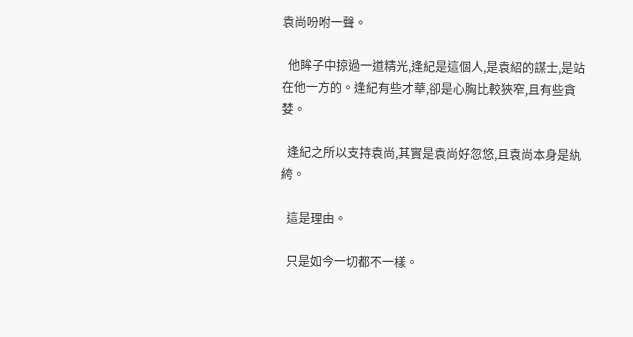袁尚吩咐一聲。

  他眸子中掠過一道精光,逢紀是這個人,是袁紹的謀士,是站在他一方的。逢紀有些才華,卻是心胸比較狹窄,且有些貪婪。

  逢紀之所以支持袁尚,其實是袁尚好忽悠,且袁尚本身是紈絝。

  這是理由。

  只是如今一切都不一樣。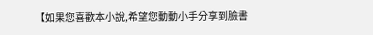【如果您喜歡本小說,希望您動動小手分享到臉書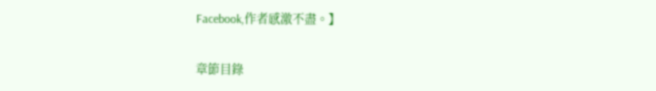Facebook,作者感激不盡。】


章節目錄